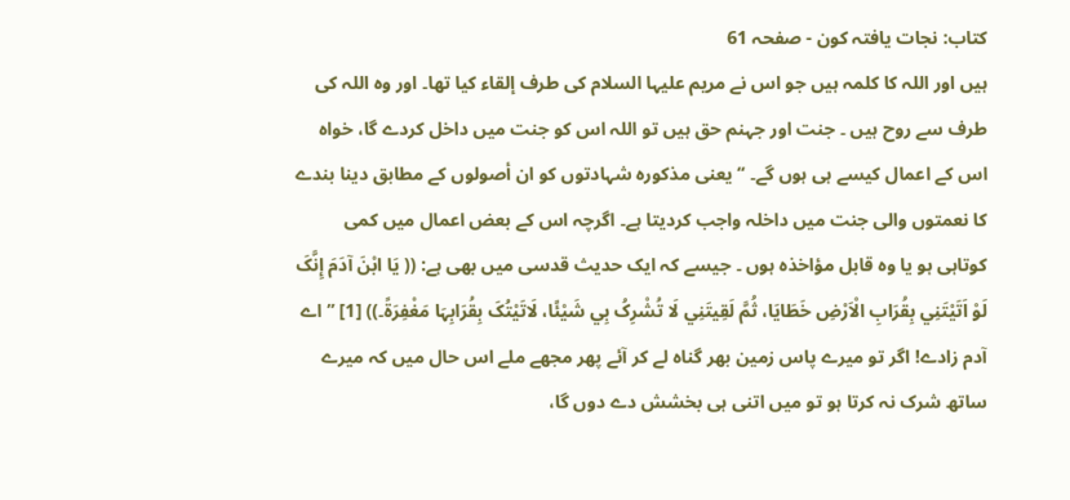کتاب: نجات یافتہ کون - صفحہ 61
ہیں اور اللہ کا کلمہ ہیں جو اس نے مریم علیہا السلام کی طرف إلقاء کیا تھا۔ اور وہ اللہ کی طرف سے روح ہیں ۔ جنت اور جہنم حق ہیں تو اللہ اس کو جنت میں داخل کردے گا، خواہ اس کے اعمال کیسے ہی ہوں گے۔ ‘‘ یعنی مذکورہ شہادتوں کو ان أصولوں کے مطابق دینا بندے کا نعمتوں والی جنت میں داخلہ واجب کردیتا ہے۔ اگرچہ اس کے بعض اعمال میں کمی کوتاہی ہو یا وہ قابل مؤاخذہ ہوں ۔ جیسے کہ ایک حدیث قدسی میں بھی ہے: (( یَا ابْنَ آدَمَ إِنَّکَ لَوْ اَتَیْتَنِي بِقُرَابِ الْاَرْضِ خَطَایَا، ثُمَّ لَقِیتَنِي لَا تُشْرِکُ بِي شَیْئًا، لَاتَیْتُکَ بِقُرَابِہَا مَغْفِرَۃً۔)) [1] ’’ اے آدم زادے! اگر تو میرے پاس زمین بھر گناہ لے کر آئے پھر مجھے ملے اس حال میں کہ میرے ساتھ شرک نہ کرتا ہو تو میں اتنی ہی بخشش دے دوں گا،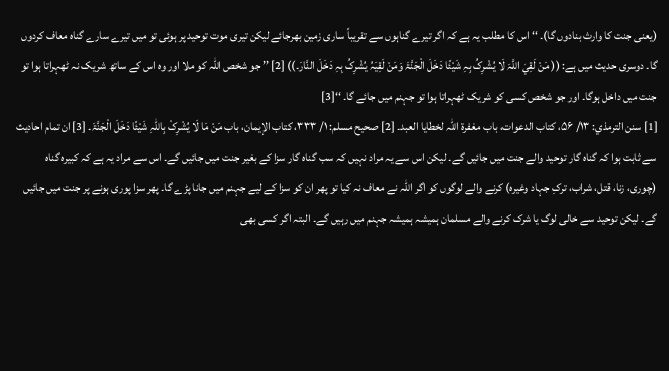(یعنی جنت کا وارث بنادوں گا)۔ ‘‘ اس کا مطلب یہ ہے کہ اگر تیرے گناہوں سے تقریباً ساری زمین بھرجائے لیکن تیری موت توحید پر ہوئی تو میں تیرے سارے گناہ معاف کردوں گا۔ دوسری حدیث میں ہے: (( مَنْ لَقِيَ اللَّہَ لَا یُشْرِکُ بِہِ شَیْئًا دَخَلَ الْجَنَّۃَ وَمَنْ لَقِیَہُ یُشْرِکُ بِہِ دَخَلَ النَّارَ۔)) [2] ’’ جو شخص اللہ کو ملا اور وہ اس کے ساتھ شریک نہ ٹھہراتا ہوا تو جنت میں داخل ہوگا۔ اور جو شخص کسی کو شریک ٹھہراتا ہوا تو جہنم میں جائے گا۔ ‘‘[3]
[1] سنن الترمذي: ۱۳/ ۵۶، کتاب الدعوات، باب مغفرۃ اللّٰہ لخطایا العبد۔ [2] صحیح مسلم: ۱/ ۳۳۳، کتاب الإیمان، باب مَنْ مَا لَا یُشْرِکْ بِاللّٰہِ شَیْئًا دَخَلَ الْجَنَّۃَ۔ [3] ان تمام احادیث سے ثابت ہوا کہ گناہ گار توحید والے جنت میں جائیں گے۔ لیکن اس سے یہ مراد نہیں کہ سب گناہ گار سزا کے بغیر جنت میں جائیں گے۔ اس سے مراد یہ ہے کہ کبیرہ گناہ (چوری، زنا، قتل، شراب، ترکِ جہاد وغیرہ) کرنے والے لوگوں کو اگر اللہ نے معاف نہ کیا تو پھر ان کو سزا کے لیے جہنم میں جانا پڑے گا۔ پھر سزا پوری ہونے پر جنت میں جائیں گے۔ لیکن توحید سے خالی لوگ یا شرک کرنے والے مسلمان ہمیشہ ہمیشہ جہنم میں رہیں گے۔ البتہ اگر کسی بھی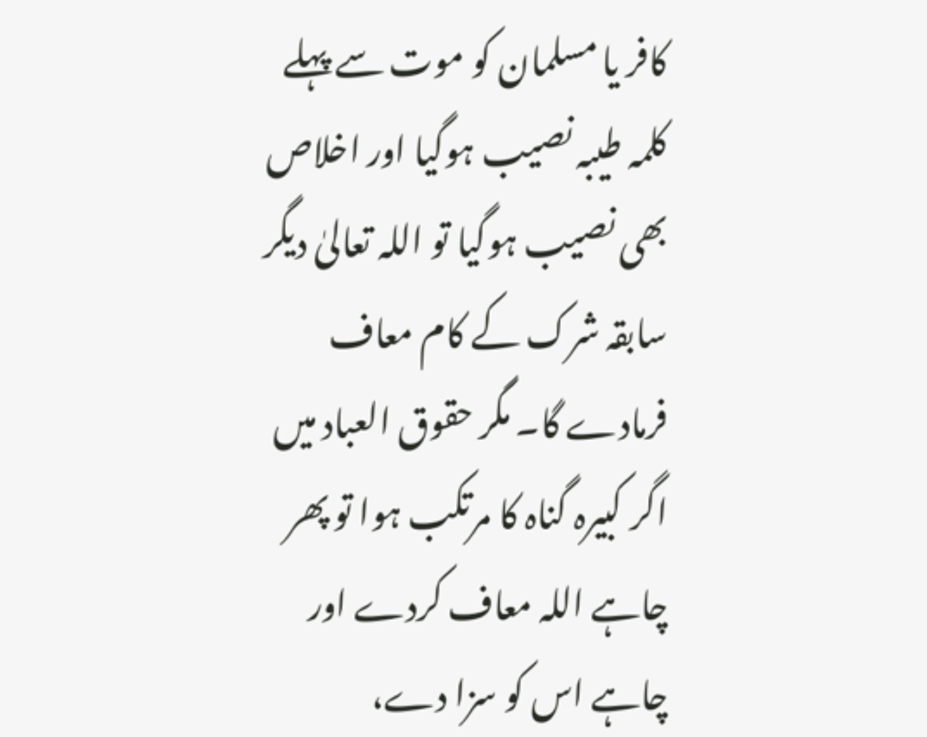کافر یا مسلمان کو موت سے پہلے کلمہ طیبہ نصیب ہوگیا اور اخلاص بھی نصیب ہوگیا تو اللہ تعالیٰ دیگر سابقہ شرک کے کام معاف فرمادے گا۔ مگر حقوق العباد میں اگر کبیرہ گناہ کا مرتکب ہوا تو پھر چاہے اللہ معاف کردے اور چاہے اس کو سزا دے،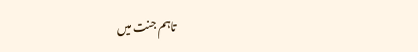تاہم جنت میں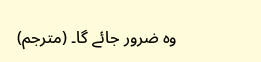وہ ضرور جائے گا۔ (مترجم)